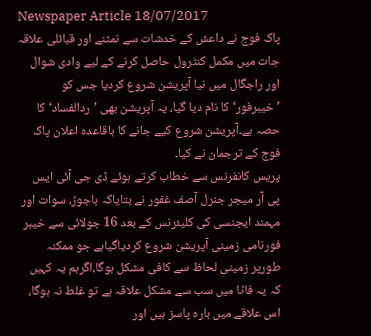Newspaper Article 18/07/2017
پاک فوج نے داعش کے خدشات سے نمٹنے اور قبائلی علاقہ جات میں مکمل کنٹرول حاصل کرنے کے لیے وادی شوال اور راجگال میں نیا آپریشن شروع کردیا جس کو ’خیبرفور‘ کا نام دیا گیا، یہ آپریشن بھی ’ردالفساد‘ کا حصہ ہے۔آپریشن شروع کیے جانے کا باقاعدہ اعلان پاک فوج کے ترجمان نے کیا۔
پریس کانفرنس سے خطاب کرتے ہوئے ڈی جی آئی ایس پی آر میجر جنرل آصف غفور نے بتایاکہ باجوڑ، سوات اور مہمند ایجنسی کی کلیئرنس کے بعد 16 جولائی سے خیبر فورنامی زمینی آپریشن شروع کردیاگیاہے جو ممکنہ طورپر زمینی لحاظ سے کافی مشکل ہوگا،اگرہم یہ کہیں کہ یہ فاٹا میں سب سے مشکل علاقہ ہے تو غلط نہ ہوگا، اس علاقے میں بارہ پاسز ہیں اور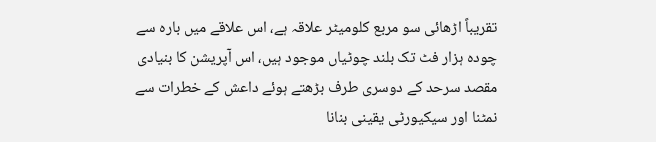تقریباً اڑھائی سو مربع کلومیٹر علاقہ ہے، اس علاقے میں بارہ سے چودہ ہزار فٹ تک بلند چوٹیاں موجود ہیں، اس آپریشن کا بنیادی مقصد سرحد کے دوسری طرف بڑھتے ہوئے داعش کے خطرات سے نمٹنا اور سیکیورٹی یقینی بنانا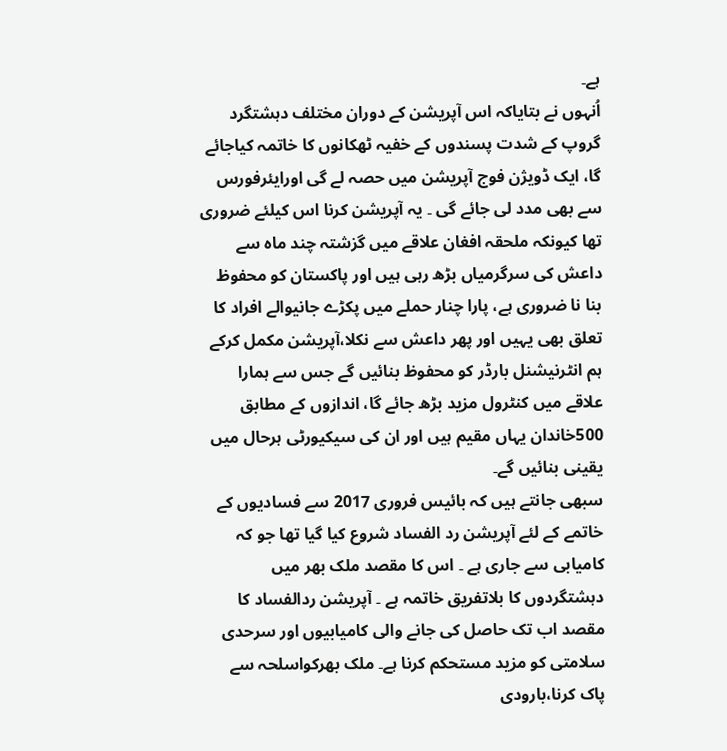ہے۔
اُنہوں نے بتایاکہ اس آپریشن کے دوران مختلف دہشتگرد گروپ کے شدت پسندوں کے خفیہ ٹھکانوں کا خاتمہ کیاجائے گا، ایک ڈویژن فوج آپریشن میں حصہ لے گی اورایئرفورس سے بھی مدد لی جائے گی ۔ یہ آپریشن کرنا اس کیلئے ضروری تھا کیونکہ ملحقہ افغان علاقے میں گزشتہ چند ماہ سے داعش کی سرگرمیاں بڑھ رہی ہیں اور پاکستان کو محفوظ بنا نا ضروری ہے، پارا چنار حملے میں پکڑے جانیوالے افراد کا تعلق بھی یہیں اور پھر داعش سے نکلا،آپریشن مکمل کرکے ہم انٹرنیشنل بارڈر کو محفوظ بنائیں گے جس سے ہمارا علاقے میں کنٹرول مزید بڑھ جائے گا، اندازوں کے مطابق 500خاندان یہاں مقیم ہیں اور ان کی سیکیورٹی ہرحال میں یقینی بنائیں گے۔
سبھی جانتے ہیں کہ بائیس فروری 2017 سے فسادیوں کے خاتمے کے لئے آپریشن رد الفساد شروع کیا گیا تھا جو کہ کامیابی سے جاری ہے ۔ اس کا مقصد ملک بھر میں دہشتگردوں کا بلاتفریق خاتمہ ہے ۔ آپریشن ردالفساد کا مقصد اب تک حاصل کی جانے والی کامیابیوں اور سرحدی سلامتی کو مزید مستحکم کرنا ہے۔ ملک بھرکواسلحہ سے پاک کرنا،بارودی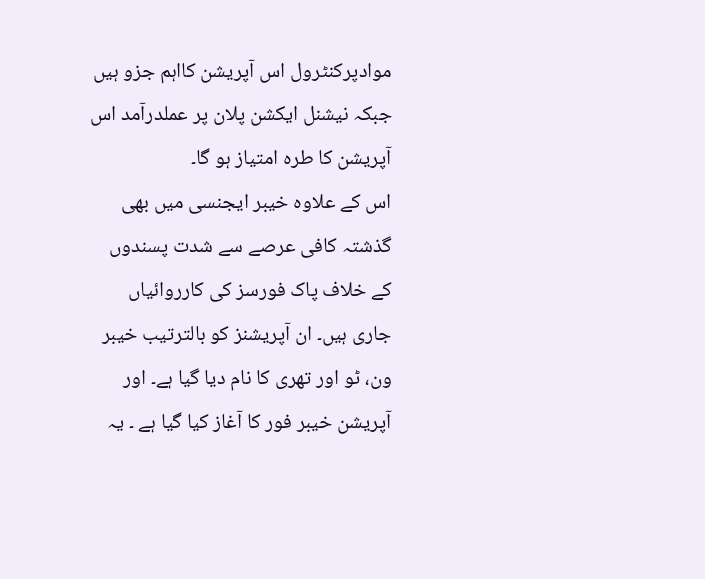موادپرکنٹرول اس آپریشن کااہم جزو ہیں جبکہ نیشنل ایکشن پلان پر عملدرآمد اس آپریشن کا طرہ امتیاز ہو گا۔
اس کے علاوہ خیبر ایجنسی میں بھی گذشتہ کافی عرصے سے شدت پسندوں کے خلاف پاک فورسز کی کارروائیاں جاری ہیں۔ ان آپریشنز کو بالترتیب خیبر ون، ٹو اور تھری کا نام دیا گیا ہے۔ اور آپریشن خیبر فور کا آغاز کیا گیا ہے ۔ یہ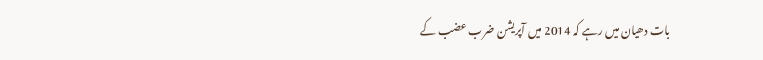بات دھیان میں رہے کہ 2014 میں آپریشن ضرب عضب کے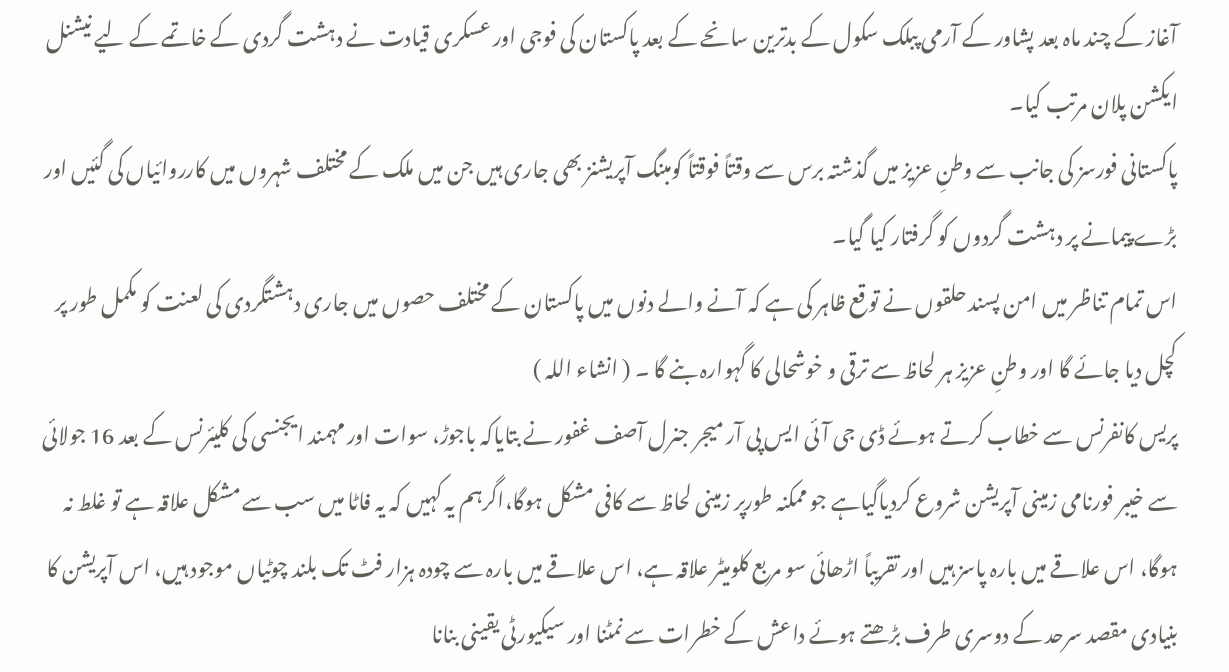آغاز کے چند ماہ بعد پشاور کے آرمی پبلک سکول کے بدترین سانحے کے بعد پاکستان کی فوجی اور عسکری قیادت نے دہشت گردی کے خاتمے کے لیے نیشنل ایکشن پلان مرتب کیا۔
پاکستانی فورسز کی جانب سے وطنِ عزیز میں گذشتہ برس سے وقتاً فوقتاً کومبنگ آپریشنز بھی جاری ہیں جن میں ملک کے مختلف شہروں میں کارروائیاں کی گئیں اور بڑے پیمانے پر دہشت گردوں کو گرفتار کیا گیا۔
اس تمام تناظر میں امن پسند حلقوں نے توقع ظاہر کی ہے کہ آنے والے دنوں میں پاکستان کے مختلف حصوں میں جاری دہشتگردی کی لعنت کو مکمل طور پر کچل دیا جائے گا اور وطنِ عزیز ہر لحاظ سے ترقی و خوشحالی کا گہوارہ بنے گا ۔ ( انشاء اللہ )
پریس کانفرنس سے خطاب کرتے ہوئے ڈی جی آئی ایس پی آر میجر جنرل آصف غفور نے بتایاکہ باجوڑ، سوات اور مہمند ایجنسی کی کلیئرنس کے بعد 16 جولائی سے خیبر فورنامی زمینی آپریشن شروع کردیاگیاہے جو ممکنہ طورپر زمینی لحاظ سے کافی مشکل ہوگا،اگرہم یہ کہیں کہ یہ فاٹا میں سب سے مشکل علاقہ ہے تو غلط نہ ہوگا، اس علاقے میں بارہ پاسز ہیں اور تقریباً اڑھائی سو مربع کلومیٹر علاقہ ہے، اس علاقے میں بارہ سے چودہ ہزار فٹ تک بلند چوٹیاں موجود ہیں، اس آپریشن کا بنیادی مقصد سرحد کے دوسری طرف بڑھتے ہوئے داعش کے خطرات سے نمٹنا اور سیکیورٹی یقینی بنانا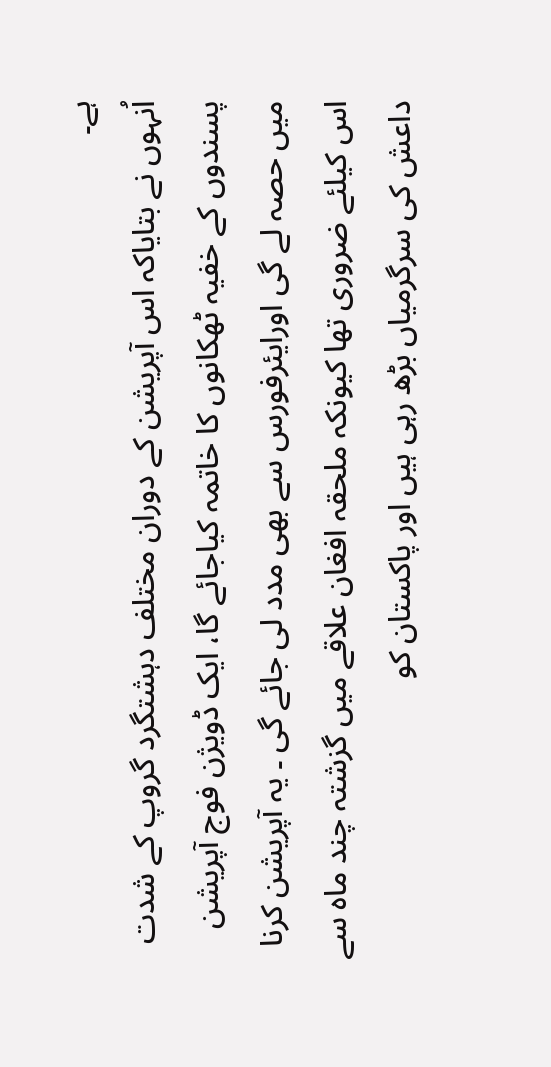ہے۔
اُنہوں نے بتایاکہ اس آپریشن کے دوران مختلف دہشتگرد گروپ کے شدت پسندوں کے خفیہ ٹھکانوں کا خاتمہ کیاجائے گا، ایک ڈویژن فوج آپریشن میں حصہ لے گی اورایئرفورس سے بھی مدد لی جائے گی ۔ یہ آپریشن کرنا اس کیلئے ضروری تھا کیونکہ ملحقہ افغان علاقے میں گزشتہ چند ماہ سے داعش کی سرگرمیاں بڑھ رہی ہیں اور پاکستان کو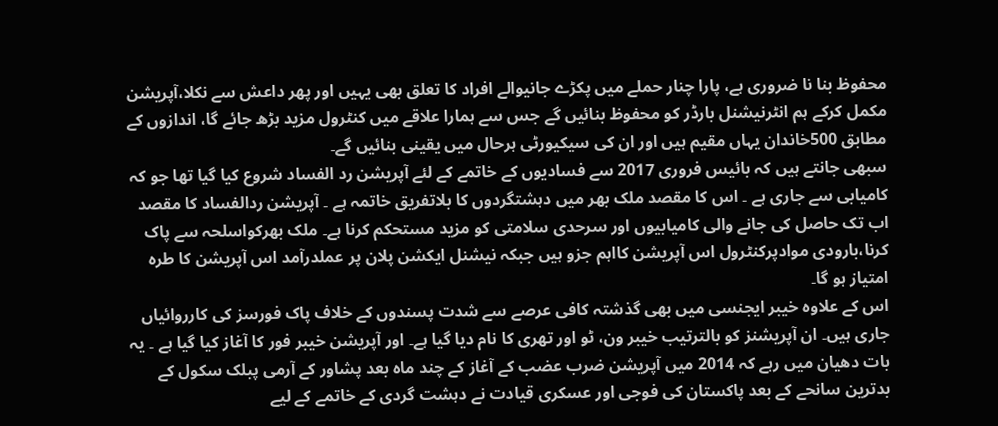محفوظ بنا نا ضروری ہے، پارا چنار حملے میں پکڑے جانیوالے افراد کا تعلق بھی یہیں اور پھر داعش سے نکلا،آپریشن مکمل کرکے ہم انٹرنیشنل بارڈر کو محفوظ بنائیں گے جس سے ہمارا علاقے میں کنٹرول مزید بڑھ جائے گا، اندازوں کے مطابق 500خاندان یہاں مقیم ہیں اور ان کی سیکیورٹی ہرحال میں یقینی بنائیں گے۔
سبھی جانتے ہیں کہ بائیس فروری 2017 سے فسادیوں کے خاتمے کے لئے آپریشن رد الفساد شروع کیا گیا تھا جو کہ کامیابی سے جاری ہے ۔ اس کا مقصد ملک بھر میں دہشتگردوں کا بلاتفریق خاتمہ ہے ۔ آپریشن ردالفساد کا مقصد اب تک حاصل کی جانے والی کامیابیوں اور سرحدی سلامتی کو مزید مستحکم کرنا ہے۔ ملک بھرکواسلحہ سے پاک کرنا،بارودی موادپرکنٹرول اس آپریشن کااہم جزو ہیں جبکہ نیشنل ایکشن پلان پر عملدرآمد اس آپریشن کا طرہ امتیاز ہو گا۔
اس کے علاوہ خیبر ایجنسی میں بھی گذشتہ کافی عرصے سے شدت پسندوں کے خلاف پاک فورسز کی کارروائیاں جاری ہیں۔ ان آپریشنز کو بالترتیب خیبر ون، ٹو اور تھری کا نام دیا گیا ہے۔ اور آپریشن خیبر فور کا آغاز کیا گیا ہے ۔ یہ بات دھیان میں رہے کہ 2014 میں آپریشن ضرب عضب کے آغاز کے چند ماہ بعد پشاور کے آرمی پبلک سکول کے بدترین سانحے کے بعد پاکستان کی فوجی اور عسکری قیادت نے دہشت گردی کے خاتمے کے لیے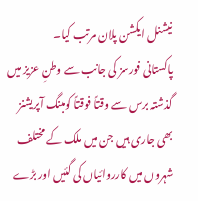نیشنل ایکشن پلان مرتب کیا۔
پاکستانی فورسز کی جانب سے وطنِ عزیز میں گذشتہ برس سے وقتاً فوقتاً کومبنگ آپریشنز بھی جاری ہیں جن میں ملک کے مختلف شہروں میں کارروائیاں کی گئیں اور بڑے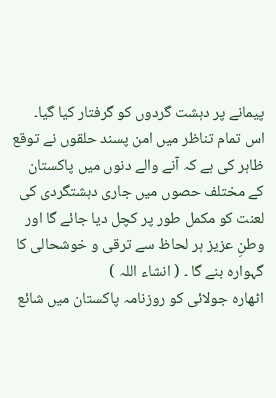پیمانے پر دہشت گردوں کو گرفتار کیا گیا۔
اس تمام تناظر میں امن پسند حلقوں نے توقع ظاہر کی ہے کہ آنے والے دنوں میں پاکستان کے مختلف حصوں میں جاری دہشتگردی کی لعنت کو مکمل طور پر کچل دیا جائے گا اور وطنِ عزیز ہر لحاظ سے ترقی و خوشحالی کا گہوارہ بنے گا ۔ ( انشاء اللہ )
اٹھارہ جولائی کو روزنامہ پاکستان میں شائع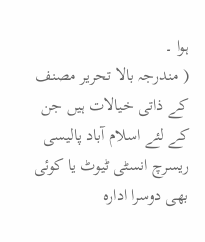ہوا ۔
( مندرجہ بالا تحریر مصنف کے ذاتی خیالات ہیں جن کے لئے اسلام آباد پالیسی ریسرچ انسٹی ٹیوٹ یا کوئی بھی دوسرا ادارہ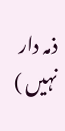ذمہ دار نہیں )